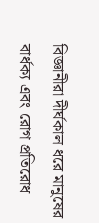বিজ্ঞানীরা দীর্ঘকাল ধরে মানুষের বার্ধক্য এবং রোগ প্রতিরোধ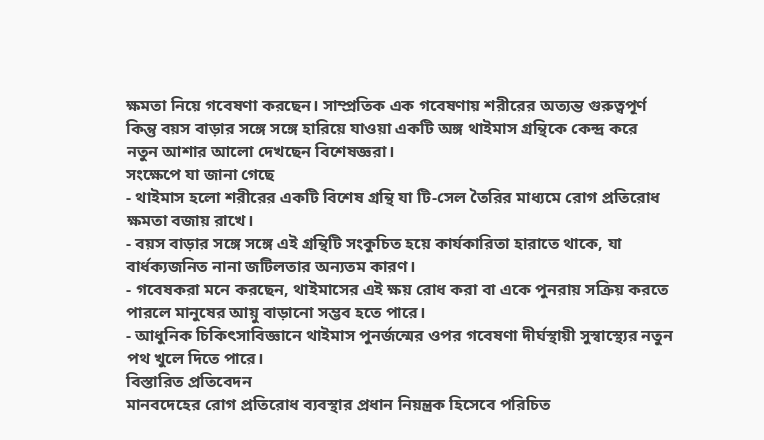ক্ষমতা নিয়ে গবেষণা করছেন। সাম্প্রতিক এক গবেষণায় শরীরের অত্যন্ত গুরুত্বপূর্ণ কিন্তু বয়স বাড়ার সঙ্গে সঙ্গে হারিয়ে যাওয়া একটি অঙ্গ থাইমাস গ্রন্থিকে কেন্দ্র করে নতুন আশার আলো দেখছেন বিশেষজ্ঞরা।
সংক্ষেপে যা জানা গেছে
- থাইমাস হলো শরীরের একটি বিশেষ গ্রন্থি যা টি-সেল তৈরির মাধ্যমে রোগ প্রতিরোধ ক্ষমতা বজায় রাখে।
- বয়স বাড়ার সঙ্গে সঙ্গে এই গ্রন্থিটি সংকুচিত হয়ে কার্যকারিতা হারাতে থাকে, যা বার্ধক্যজনিত নানা জটিলতার অন্যতম কারণ।
- গবেষকরা মনে করছেন, থাইমাসের এই ক্ষয় রোধ করা বা একে পুনরায় সক্রিয় করতে পারলে মানুষের আয়ু বাড়ানো সম্ভব হতে পারে।
- আধুনিক চিকিৎসাবিজ্ঞানে থাইমাস পুনর্জন্মের ওপর গবেষণা দীর্ঘস্থায়ী সুস্বাস্থ্যের নতুন পথ খুলে দিতে পারে।
বিস্তারিত প্রতিবেদন
মানবদেহের রোগ প্রতিরোধ ব্যবস্থার প্রধান নিয়ন্ত্রক হিসেবে পরিচিত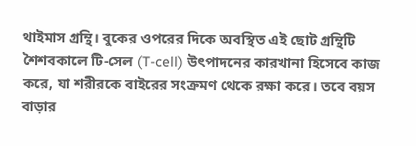থাইমাস গ্রন্থি। বুকের ওপরের দিকে অবস্থিত এই ছোট গ্রন্থিটি শৈশবকালে টি-সেল (T-cell) উৎপাদনের কারখানা হিসেবে কাজ করে, যা শরীরকে বাইরের সংক্রমণ থেকে রক্ষা করে। তবে বয়স বাড়ার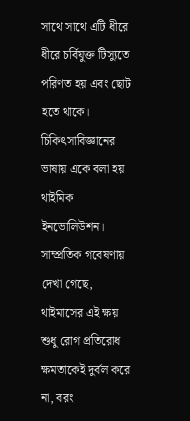সাথে সাথে এটি ধীরে ধীরে চর্বিযুক্ত টিস্যুতে পরিণত হয় এবং ছোট হতে থাকে। চিকিৎসাবিজ্ঞানের ভাষায় একে বলা হয় থাইমিক ইনভোলিউশন।
সাম্প্রতিক গবেষণায় দেখা গেছে, থাইমাসের এই ক্ষয় শুধু রোগ প্রতিরোধ ক্ষমতাকেই দুর্বল করে না, বরং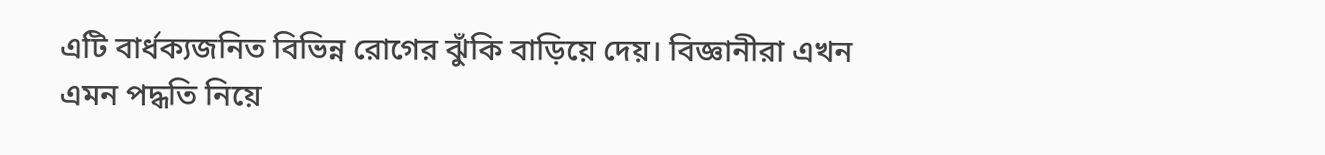এটি বার্ধক্যজনিত বিভিন্ন রোগের ঝুঁকি বাড়িয়ে দেয়। বিজ্ঞানীরা এখন এমন পদ্ধতি নিয়ে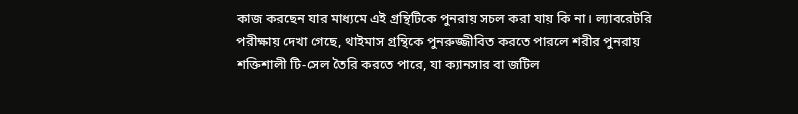কাজ করছেন যার মাধ্যমে এই গ্রন্থিটিকে পুনরায় সচল করা যায় কি না। ল্যাবরেটরি পরীক্ষায় দেখা গেছে, থাইমাস গ্রন্থিকে পুনরুজ্জীবিত করতে পারলে শরীর পুনরায় শক্তিশালী টি-সেল তৈরি করতে পারে, যা ক্যানসার বা জটিল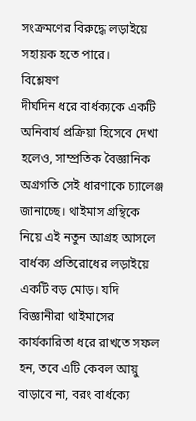সংক্রমণের বিরুদ্ধে লড়াইয়ে সহায়ক হতে পারে।
বিশ্লেষণ
দীর্ঘদিন ধরে বার্ধক্যকে একটি অনিবার্য প্রক্রিয়া হিসেবে দেখা হলেও, সাম্প্রতিক বৈজ্ঞানিক অগ্রগতি সেই ধারণাকে চ্যালেঞ্জ জানাচ্ছে। থাইমাস গ্রন্থিকে নিয়ে এই নতুন আগ্রহ আসলে বার্ধক্য প্রতিরোধের লড়াইয়ে একটি বড় মোড়। যদি বিজ্ঞানীরা থাইমাসের কার্যকারিতা ধরে রাখতে সফল হন, তবে এটি কেবল আয়ু বাড়াবে না, বরং বার্ধক্যে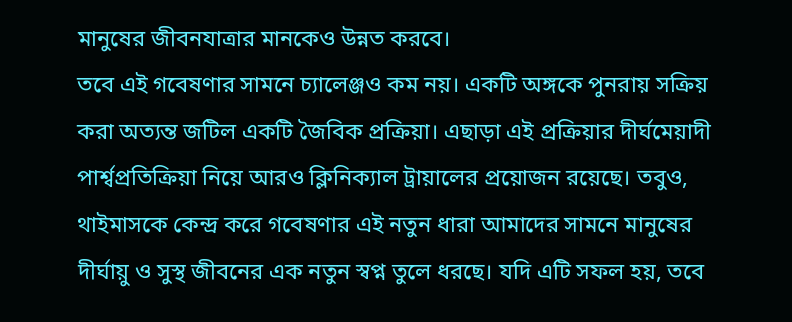মানুষের জীবনযাত্রার মানকেও উন্নত করবে।
তবে এই গবেষণার সামনে চ্যালেঞ্জও কম নয়। একটি অঙ্গকে পুনরায় সক্রিয় করা অত্যন্ত জটিল একটি জৈবিক প্রক্রিয়া। এছাড়া এই প্রক্রিয়ার দীর্ঘমেয়াদী পার্শ্বপ্রতিক্রিয়া নিয়ে আরও ক্লিনিক্যাল ট্রায়ালের প্রয়োজন রয়েছে। তবুও, থাইমাসকে কেন্দ্র করে গবেষণার এই নতুন ধারা আমাদের সামনে মানুষের দীর্ঘায়ু ও সুস্থ জীবনের এক নতুন স্বপ্ন তুলে ধরছে। যদি এটি সফল হয়, তবে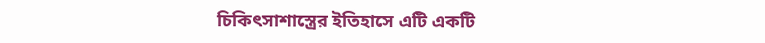চিকিৎসাশাস্ত্রের ইতিহাসে এটি একটি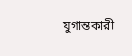যুগান্তকারী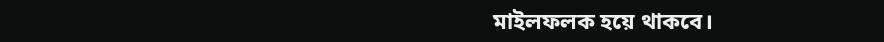মাইলফলক হয়ে থাকবে।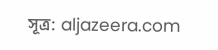সূত্র: aljazeera.com